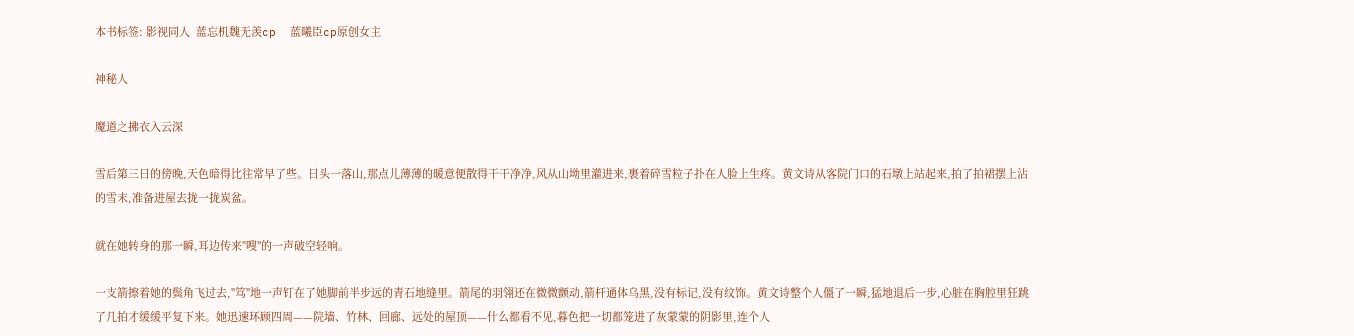本书标签: 影视同人  蓝忘机魏无羡cp  蓝曦臣cp原创女主

神秘人

魔道之拂衣入云深

雪后第三日的傍晚,天色暗得比往常早了些。日头一落山,那点儿薄薄的暖意便散得干干净净,风从山坳里灌进来,裹着碎雪粒子扑在人脸上生疼。黄文诗从客院门口的石墩上站起来,拍了拍裙摆上沾的雪末,准备进屋去拢一拢炭盆。

就在她转身的那一瞬,耳边传来"嗖"的一声破空轻响。

一支箭擦着她的鬓角飞过去,"笃"地一声钉在了她脚前半步远的青石地缝里。箭尾的羽翎还在微微颤动,箭杆通体乌黑,没有标记,没有纹饰。黄文诗整个人僵了一瞬,猛地退后一步,心脏在胸腔里狂跳了几拍才缓缓平复下来。她迅速环顾四周——院墙、竹林、回廊、远处的屋顶——什么都看不见,暮色把一切都笼进了灰蒙蒙的阴影里,连个人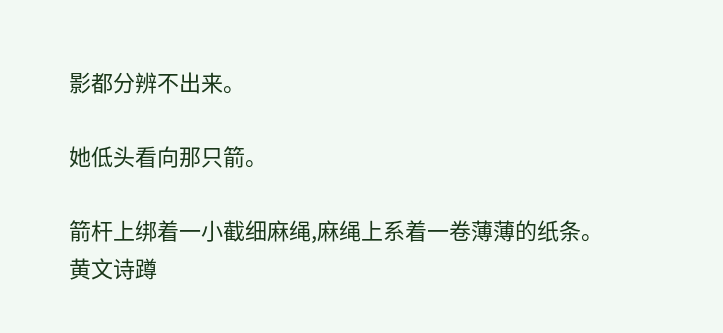影都分辨不出来。

她低头看向那只箭。

箭杆上绑着一小截细麻绳,麻绳上系着一卷薄薄的纸条。黄文诗蹲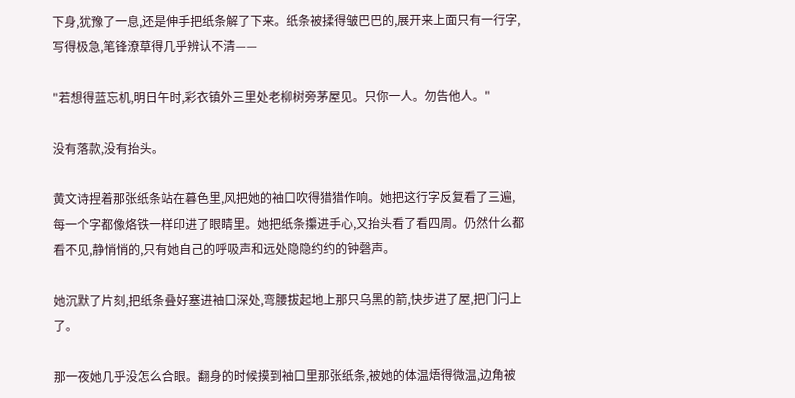下身,犹豫了一息,还是伸手把纸条解了下来。纸条被揉得皱巴巴的,展开来上面只有一行字,写得极急,笔锋潦草得几乎辨认不清——

"若想得蓝忘机,明日午时,彩衣镇外三里处老柳树旁茅屋见。只你一人。勿告他人。"

没有落款,没有抬头。

黄文诗捏着那张纸条站在暮色里,风把她的袖口吹得猎猎作响。她把这行字反复看了三遍,每一个字都像烙铁一样印进了眼睛里。她把纸条攥进手心,又抬头看了看四周。仍然什么都看不见,静悄悄的,只有她自己的呼吸声和远处隐隐约约的钟磬声。

她沉默了片刻,把纸条叠好塞进袖口深处,弯腰拔起地上那只乌黑的箭,快步进了屋,把门闩上了。

那一夜她几乎没怎么合眼。翻身的时候摸到袖口里那张纸条,被她的体温焐得微温,边角被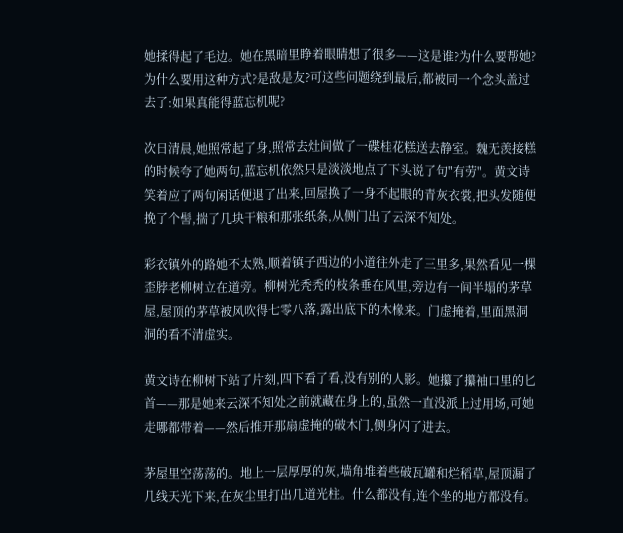她揉得起了毛边。她在黑暗里睁着眼睛想了很多——这是谁?为什么要帮她?为什么要用这种方式?是敌是友?可这些问题绕到最后,都被同一个念头盖过去了:如果真能得蓝忘机呢?

次日清晨,她照常起了身,照常去灶间做了一碟桂花糕送去静室。魏无羡接糕的时候夸了她两句,蓝忘机依然只是淡淡地点了下头说了句"有劳"。黄文诗笑着应了两句闲话便退了出来,回屋换了一身不起眼的青灰衣裳,把头发随便挽了个髻,揣了几块干粮和那张纸条,从侧门出了云深不知处。

彩衣镇外的路她不太熟,顺着镇子西边的小道往外走了三里多,果然看见一棵歪脖老柳树立在道旁。柳树光秃秃的枝条垂在风里,旁边有一间半塌的茅草屋,屋顶的茅草被风吹得七零八落,露出底下的木椽来。门虚掩着,里面黑洞洞的看不清虚实。

黄文诗在柳树下站了片刻,四下看了看,没有别的人影。她攥了攥袖口里的匕首——那是她来云深不知处之前就藏在身上的,虽然一直没派上过用场,可她走哪都带着——然后推开那扇虚掩的破木门,侧身闪了进去。

茅屋里空荡荡的。地上一层厚厚的灰,墙角堆着些破瓦罐和烂稻草,屋顶漏了几线天光下来,在灰尘里打出几道光柱。什么都没有,连个坐的地方都没有。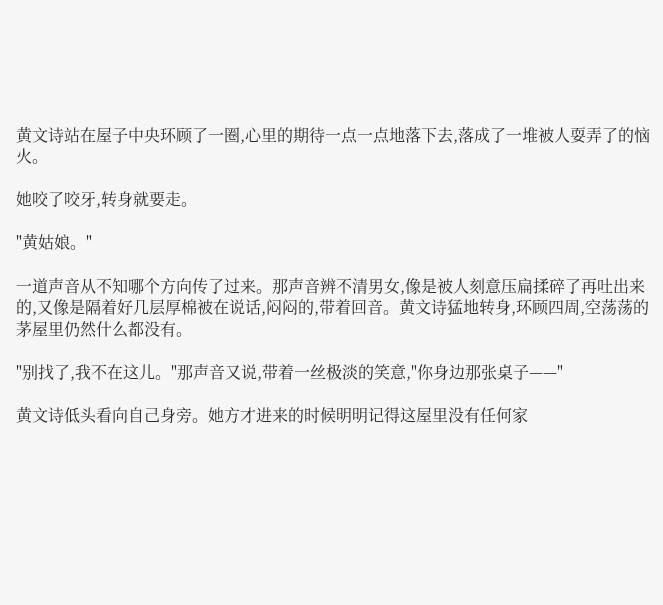黄文诗站在屋子中央环顾了一圈,心里的期待一点一点地落下去,落成了一堆被人耍弄了的恼火。

她咬了咬牙,转身就要走。

"黄姑娘。"

一道声音从不知哪个方向传了过来。那声音辨不清男女,像是被人刻意压扁揉碎了再吐出来的,又像是隔着好几层厚棉被在说话,闷闷的,带着回音。黄文诗猛地转身,环顾四周,空荡荡的茅屋里仍然什么都没有。

"别找了,我不在这儿。"那声音又说,带着一丝极淡的笑意,"你身边那张桌子——"

黄文诗低头看向自己身旁。她方才进来的时候明明记得这屋里没有任何家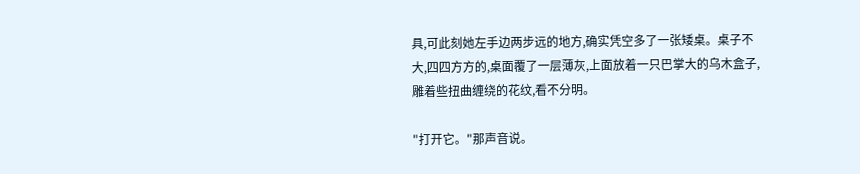具,可此刻她左手边两步远的地方,确实凭空多了一张矮桌。桌子不大,四四方方的,桌面覆了一层薄灰,上面放着一只巴掌大的乌木盒子,雕着些扭曲缠绕的花纹,看不分明。

"打开它。"那声音说。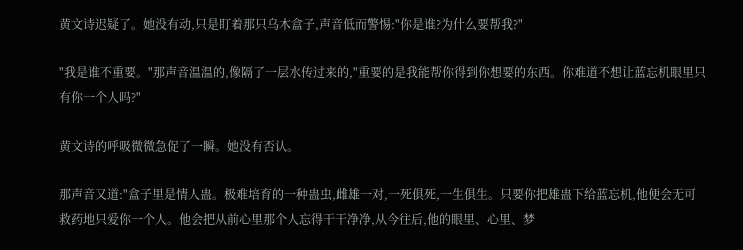黄文诗迟疑了。她没有动,只是盯着那只乌木盒子,声音低而警惕:"你是谁?为什么要帮我?"

"我是谁不重要。"那声音温温的,像隔了一层水传过来的,"重要的是我能帮你得到你想要的东西。你难道不想让蓝忘机眼里只有你一个人吗?"

黄文诗的呼吸微微急促了一瞬。她没有否认。

那声音又道:"盒子里是情人蛊。极难培育的一种蛊虫,雌雄一对,一死俱死,一生俱生。只要你把雄蛊下给蓝忘机,他便会无可救药地只爱你一个人。他会把从前心里那个人忘得干干净净,从今往后,他的眼里、心里、梦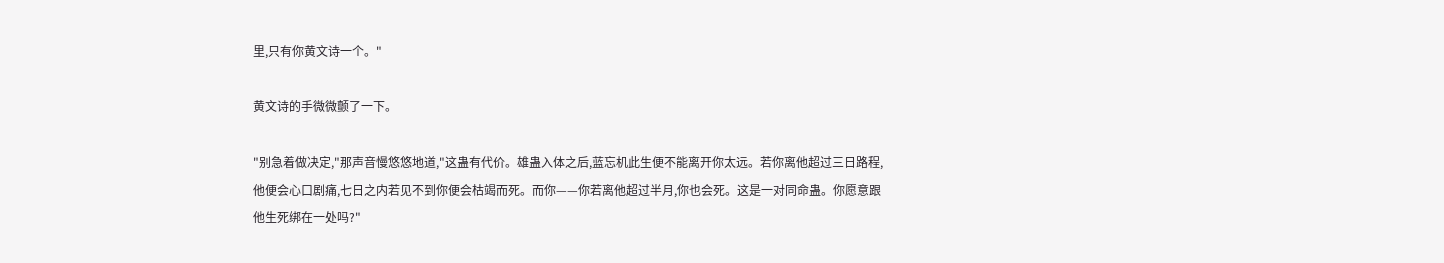里,只有你黄文诗一个。"

黄文诗的手微微颤了一下。

"别急着做决定,"那声音慢悠悠地道,"这蛊有代价。雄蛊入体之后,蓝忘机此生便不能离开你太远。若你离他超过三日路程,他便会心口剧痛,七日之内若见不到你便会枯竭而死。而你——你若离他超过半月,你也会死。这是一对同命蛊。你愿意跟他生死绑在一处吗?"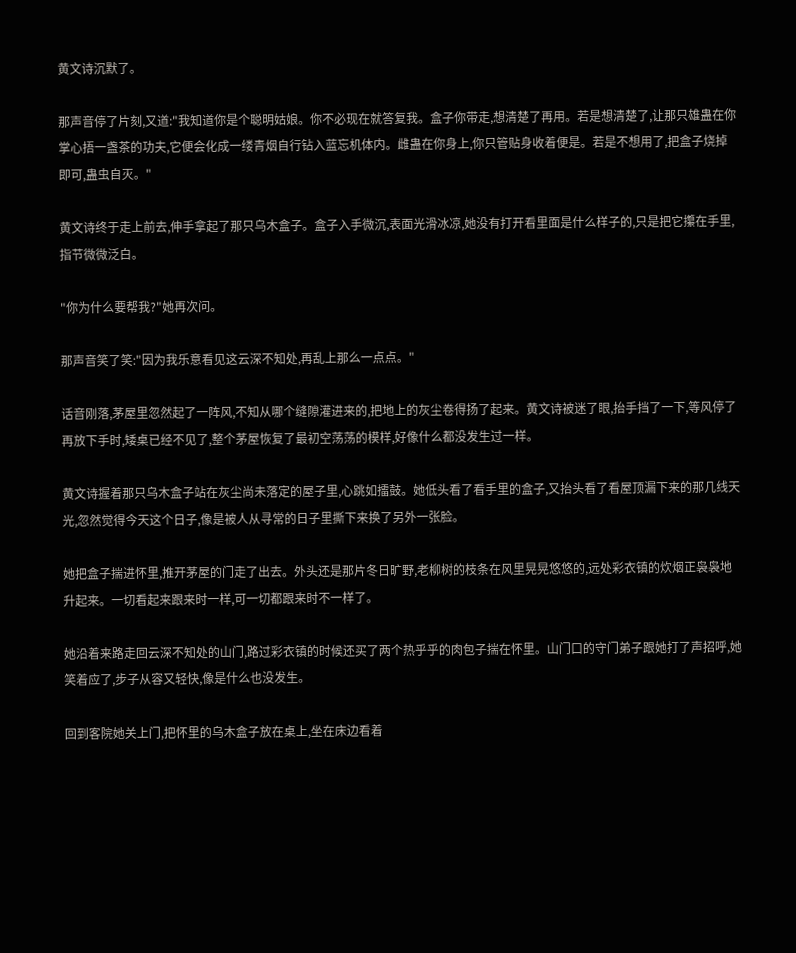黄文诗沉默了。

那声音停了片刻,又道:"我知道你是个聪明姑娘。你不必现在就答复我。盒子你带走,想清楚了再用。若是想清楚了,让那只雄蛊在你掌心捂一盏茶的功夫,它便会化成一缕青烟自行钻入蓝忘机体内。雌蛊在你身上,你只管贴身收着便是。若是不想用了,把盒子烧掉即可,蛊虫自灭。"

黄文诗终于走上前去,伸手拿起了那只乌木盒子。盒子入手微沉,表面光滑冰凉,她没有打开看里面是什么样子的,只是把它攥在手里,指节微微泛白。

"你为什么要帮我?"她再次问。

那声音笑了笑:"因为我乐意看见这云深不知处,再乱上那么一点点。"

话音刚落,茅屋里忽然起了一阵风,不知从哪个缝隙灌进来的,把地上的灰尘卷得扬了起来。黄文诗被迷了眼,抬手挡了一下,等风停了再放下手时,矮桌已经不见了,整个茅屋恢复了最初空荡荡的模样,好像什么都没发生过一样。

黄文诗握着那只乌木盒子站在灰尘尚未落定的屋子里,心跳如擂鼓。她低头看了看手里的盒子,又抬头看了看屋顶漏下来的那几线天光,忽然觉得今天这个日子,像是被人从寻常的日子里撕下来换了另外一张脸。

她把盒子揣进怀里,推开茅屋的门走了出去。外头还是那片冬日旷野,老柳树的枝条在风里晃晃悠悠的,远处彩衣镇的炊烟正袅袅地升起来。一切看起来跟来时一样,可一切都跟来时不一样了。

她沿着来路走回云深不知处的山门,路过彩衣镇的时候还买了两个热乎乎的肉包子揣在怀里。山门口的守门弟子跟她打了声招呼,她笑着应了,步子从容又轻快,像是什么也没发生。

回到客院她关上门,把怀里的乌木盒子放在桌上,坐在床边看着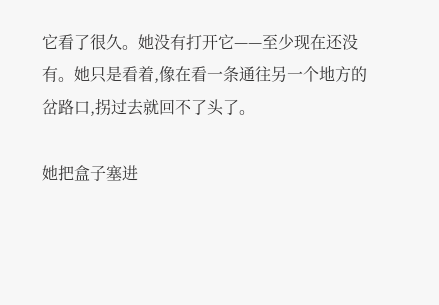它看了很久。她没有打开它——至少现在还没有。她只是看着,像在看一条通往另一个地方的岔路口,拐过去就回不了头了。

她把盒子塞进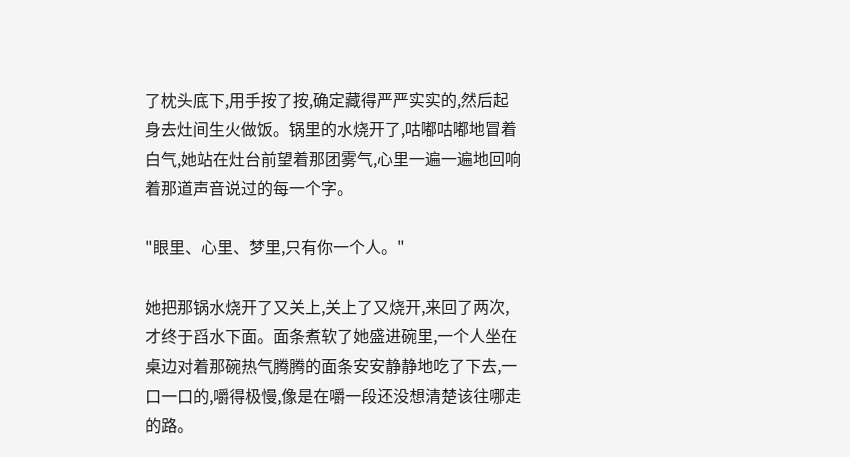了枕头底下,用手按了按,确定藏得严严实实的,然后起身去灶间生火做饭。锅里的水烧开了,咕嘟咕嘟地冒着白气,她站在灶台前望着那团雾气,心里一遍一遍地回响着那道声音说过的每一个字。

"眼里、心里、梦里,只有你一个人。"

她把那锅水烧开了又关上,关上了又烧开,来回了两次,才终于舀水下面。面条煮软了她盛进碗里,一个人坐在桌边对着那碗热气腾腾的面条安安静静地吃了下去,一口一口的,嚼得极慢,像是在嚼一段还没想清楚该往哪走的路。